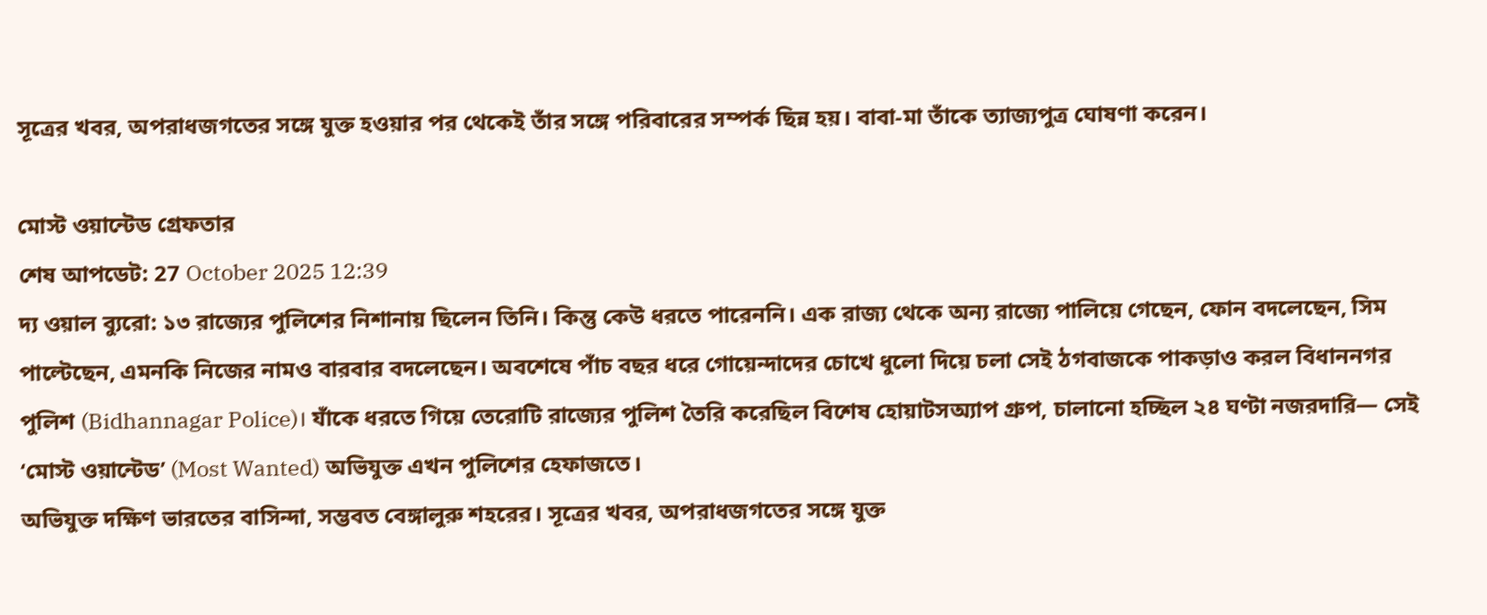সূত্রের খবর, অপরাধজগতের সঙ্গে যুক্ত হওয়ার পর থেকেই তাঁর সঙ্গে পরিবারের সম্পর্ক ছিন্ন হয়। বাবা-মা তাঁকে ত্যাজ্যপুত্র ঘোষণা করেন।

মোস্ট ওয়ান্টেড গ্রেফতার
শেষ আপডেট: 27 October 2025 12:39
দ্য ওয়াল ব্যুরো: ১৩ রাজ্যের পুলিশের নিশানায় ছিলেন তিনি। কিন্তু কেউ ধরতে পারেননি। এক রাজ্য থেকে অন্য রাজ্যে পালিয়ে গেছেন, ফোন বদলেছেন, সিম পাল্টেছেন, এমনকি নিজের নামও বারবার বদলেছেন। অবশেষে পাঁচ বছর ধরে গোয়েন্দাদের চোখে ধুলো দিয়ে চলা সেই ঠগবাজকে পাকড়াও করল বিধাননগর পুলিশ (Bidhannagar Police)। যাঁকে ধরতে গিয়ে তেরোটি রাজ্যের পুলিশ তৈরি করেছিল বিশেষ হোয়াটসঅ্যাপ গ্রুপ, চালানো হচ্ছিল ২৪ ঘণ্টা নজরদারি— সেই ‘মোস্ট ওয়ান্টেড’ (Most Wanted) অভিযুক্ত এখন পুলিশের হেফাজতে।
অভিযুক্ত দক্ষিণ ভারতের বাসিন্দা, সম্ভবত বেঙ্গালুরু শহরের। সূত্রের খবর, অপরাধজগতের সঙ্গে যুক্ত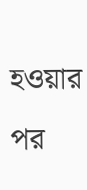হওয়ার পর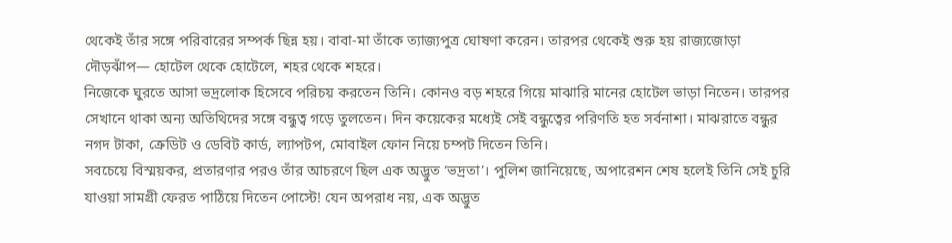থেকেই তাঁর সঙ্গে পরিবারের সম্পর্ক ছিন্ন হয়। বাবা-মা তাঁকে ত্যাজ্যপুত্র ঘোষণা করেন। তারপর থেকেই শুরু হয় রাজ্যজোড়া দৌড়ঝাঁপ— হোটেল থেকে হোটেলে, শহর থেকে শহরে।
নিজেকে ঘুরতে আসা ভদ্রলোক হিসেবে পরিচয় করতেন তিনি। কোনও বড় শহরে গিয়ে মাঝারি মানের হোটেল ভাড়া নিতেন। তারপর সেখানে থাকা অন্য অতিথিদের সঙ্গে বন্ধুত্ব গড়ে তুলতেন। দিন কয়েকের মধ্যেই সেই বন্ধুত্বের পরিণতি হত সর্বনাশা। মাঝরাতে বন্ধুর নগদ টাকা, ক্রেডিট ও ডেবিট কার্ড, ল্যাপটপ, মোবাইল ফোন নিয়ে চম্পট দিতেন তিনি।
সবচেয়ে বিস্ময়কর, প্রতারণার পরও তাঁর আচরণে ছিল এক অদ্ভুত ‘ভদ্রতা’। পুলিশ জানিয়েছে, অপারেশন শেষ হলেই তিনি সেই চুরি যাওয়া সামগ্রী ফেরত পাঠিয়ে দিতেন পোস্টে! যেন অপরাধ নয়, এক অদ্ভুত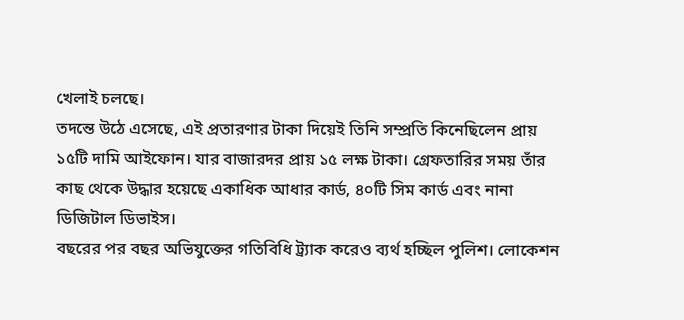খেলাই চলছে।
তদন্তে উঠে এসেছে, এই প্রতারণার টাকা দিয়েই তিনি সম্প্রতি কিনেছিলেন প্রায় ১৫টি দামি আইফোন। যার বাজারদর প্রায় ১৫ লক্ষ টাকা। গ্রেফতারির সময় তাঁর কাছ থেকে উদ্ধার হয়েছে একাধিক আধার কার্ড, ৪০টি সিম কার্ড এবং নানা ডিজিটাল ডিভাইস।
বছরের পর বছর অভিযুক্তের গতিবিধি ট্র্যাক করেও ব্যর্থ হচ্ছিল পুলিশ। লোকেশন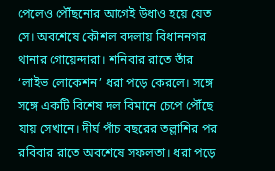পেলেও পৌঁছনোর আগেই উধাও হয়ে যেত সে। অবশেষে কৌশল বদলায় বিধাননগর থানার গোয়েন্দারা। শনিবার রাতে তাঁর ‘লাইভ লোকেশন’ ধরা পড়ে কেরলে। সঙ্গে সঙ্গে একটি বিশেষ দল বিমানে চেপে পৌঁছে যায় সেখানে। দীর্ঘ পাঁচ বছরের তল্লাশির পর রবিবার রাতে অবশেষে সফলতা। ধরা পড়ে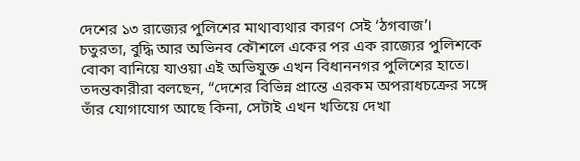দেশের ১৩ রাজ্যের পুলিশের মাথাব্যথার কারণ সেই ‘ঠগবাজ’।
চতুরতা, বুদ্ধি আর অভিনব কৌশলে একের পর এক রাজ্যের পুলিশকে বোকা বানিয়ে যাওয়া এই অভিযুক্ত এখন বিধাননগর পুলিশের হাতে। তদন্তকারীরা বলছেন, “দেশের বিভিন্ন প্রান্তে এরকম অপরাধচক্রের সঙ্গে তাঁর যোগাযোগ আছে কিনা, সেটাই এখন খতিয়ে দেখা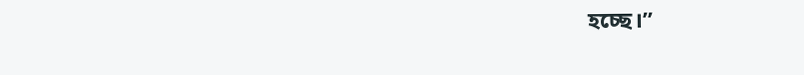হচ্ছে।”